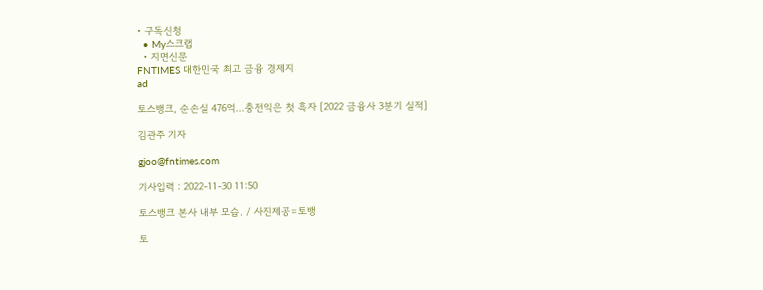• 구독신청
  • My스크랩
  • 지면신문
FNTIMES 대한민국 최고 금융 경제지
ad

토스뱅크, 순손실 476억…충전익은 첫 흑자 [2022 금융사 3분기 실적]

김관주 기자

gjoo@fntimes.com

기사입력 : 2022-11-30 11:50

토스뱅크 본사 내부 모습. / 사진제공=토뱅

토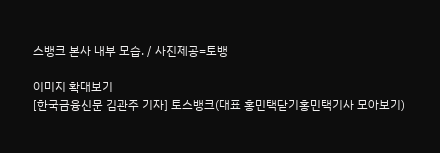스뱅크 본사 내부 모습. / 사진제공=토뱅

이미지 확대보기
[한국금융신문 김관주 기자] 토스뱅크(대표 홍민택닫기홍민택기사 모아보기)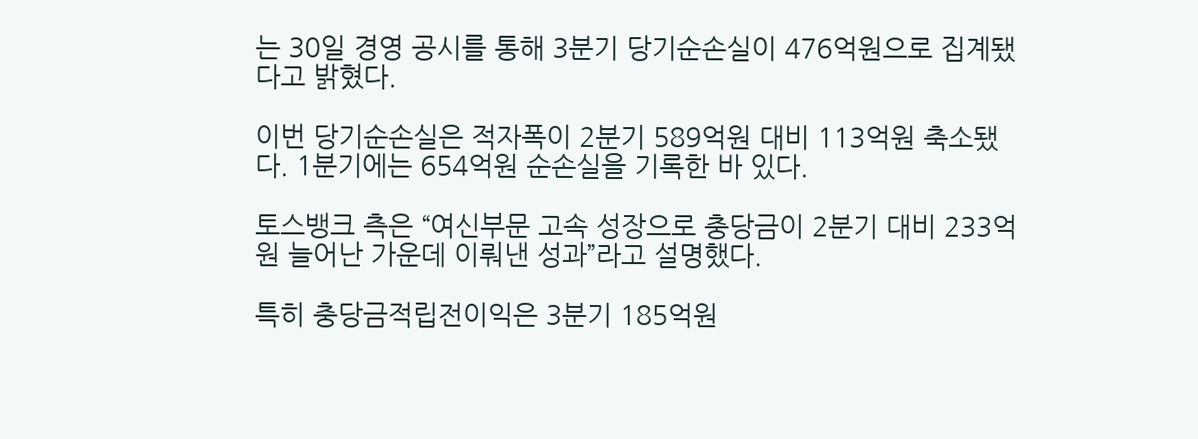는 30일 경영 공시를 통해 3분기 당기순손실이 476억원으로 집계됐다고 밝혔다.

이번 당기순손실은 적자폭이 2분기 589억원 대비 113억원 축소됐다. 1분기에는 654억원 순손실을 기록한 바 있다.

토스뱅크 측은 “여신부문 고속 성장으로 충당금이 2분기 대비 233억원 늘어난 가운데 이뤄낸 성과”라고 설명했다.

특히 충당금적립전이익은 3분기 185억원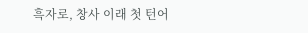흑자로, 창사 이래 첫 턴어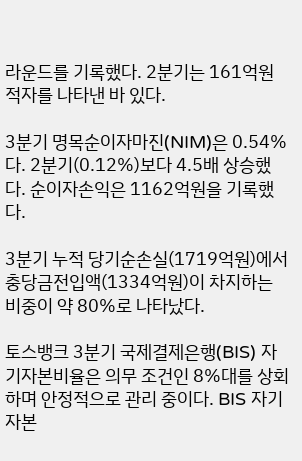라운드를 기록했다. 2분기는 161억원 적자를 나타낸 바 있다.

3분기 명목순이자마진(NIM)은 0.54%다. 2분기(0.12%)보다 4.5배 상승했다. 순이자손익은 1162억원을 기록했다.

3분기 누적 당기순손실(1719억원)에서 충당금전입액(1334억원)이 차지하는 비중이 약 80%로 나타났다.

토스뱅크 3분기 국제결제은행(BIS) 자기자본비율은 의무 조건인 8%대를 상회하며 안정적으로 관리 중이다. BIS 자기자본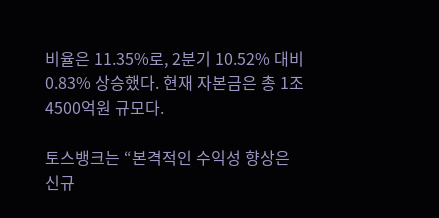비율은 11.35%로, 2분기 10.52% 대비 0.83% 상승했다. 현재 자본금은 총 1조4500억원 규모다.

토스뱅크는 “본격적인 수익성 향상은 신규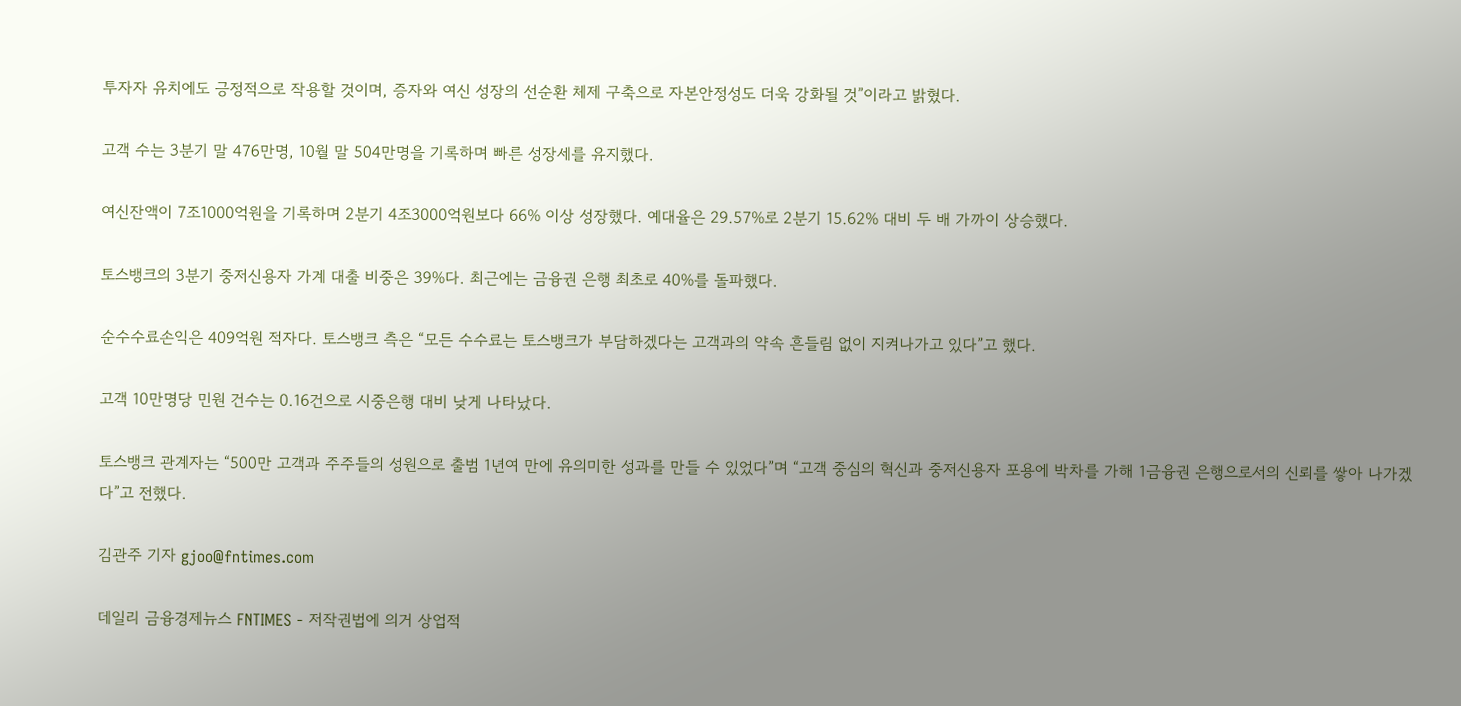투자자 유치에도 긍정적으로 작용할 것이며, 증자와 여신 성장의 선순환 체제 구축으로 자본안정성도 더욱 강화될 것”이라고 밝혔다.

고객 수는 3분기 말 476만명, 10월 말 504만명을 기록하며 빠른 성장세를 유지했다.

여신잔액이 7조1000억원을 기록하며 2분기 4조3000억원보다 66% 이상 성장했다. 예대율은 29.57%로 2분기 15.62% 대비 두 배 가까이 상승했다.

토스뱅크의 3분기 중저신용자 가계 대출 비중은 39%다. 최근에는 금융권 은행 최초로 40%를 돌파했다.

순수수료손익은 409억원 적자다. 토스뱅크 측은 “모든 수수료는 토스뱅크가 부담하겠다는 고객과의 약속 흔들림 없이 지켜나가고 있다”고 했다.

고객 10만명당 민원 건수는 0.16건으로 시중은행 대비 낮게 나타났다.

토스뱅크 관계자는 “500만 고객과 주주들의 성원으로 출범 1년여 만에 유의미한 성과를 만들 수 있었다”며 “고객 중심의 혁신과 중저신용자 포용에 박차를 가해 1금융권 은행으로서의 신뢰를 쌓아 나가겠다”고 전했다.

김관주 기자 gjoo@fntimes.com

데일리 금융경제뉴스 FNTIMES - 저작권법에 의거 상업적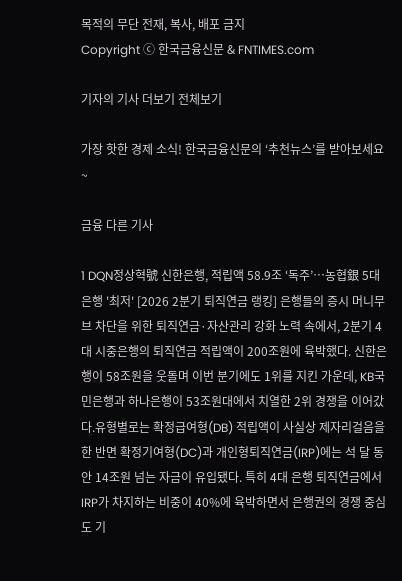목적의 무단 전재, 복사, 배포 금지
Copyright ⓒ 한국금융신문 & FNTIMES.com

기자의 기사 더보기 전체보기

가장 핫한 경제 소식! 한국금융신문의 ‘추천뉴스’를 받아보세요~

금융 다른 기사

1 DQN정상혁號 신한은행, 적립액 58.9조 ‘독주’…농협銀 5대 은행 '최저' [2026 2분기 퇴직연금 랭킹] 은행들의 증시 머니무브 차단을 위한 퇴직연금·자산관리 강화 노력 속에서, 2분기 4대 시중은행의 퇴직연금 적립액이 200조원에 육박했다. 신한은행이 58조원을 웃돌며 이번 분기에도 1위를 지킨 가운데, KB국민은행과 하나은행이 53조원대에서 치열한 2위 경쟁을 이어갔다.유형별로는 확정급여형(DB) 적립액이 사실상 제자리걸음을 한 반면 확정기여형(DC)과 개인형퇴직연금(IRP)에는 석 달 동안 14조원 넘는 자금이 유입됐다. 특히 4대 은행 퇴직연금에서 IRP가 차지하는 비중이 40%에 육박하면서 은행권의 경쟁 중심도 기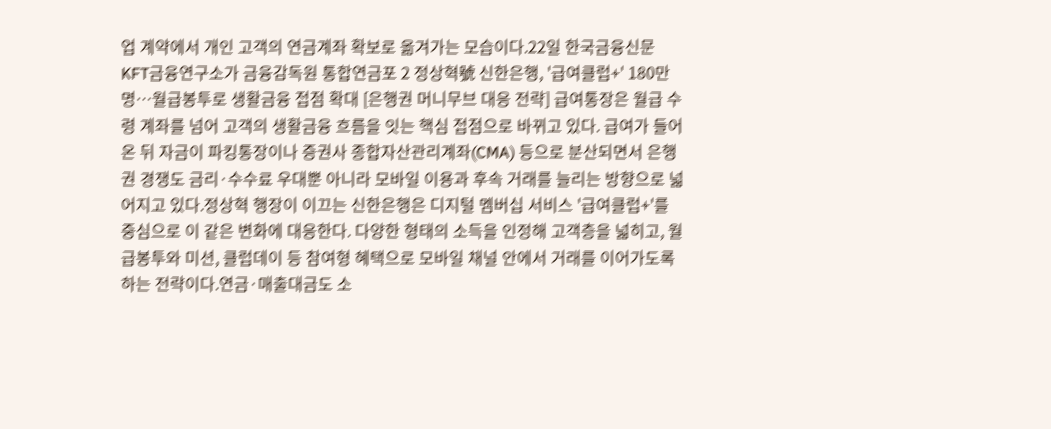업 계약에서 개인 고객의 연금계좌 확보로 옮겨가는 모습이다.22일 한국금융신문 KFT금융연구소가 금융감독원 통합연금포 2 정상혁號 신한은행, '급여클럽+' 180만명…월급봉투로 생활금융 접점 확대 [은행권 머니무브 대응 전략] 급여통장은 월급 수령 계좌를 넘어 고객의 생활금융 흐름을 잇는 핵심 접점으로 바뀌고 있다. 급여가 들어온 뒤 자금이 파킹통장이나 증권사 종합자산관리계좌(CMA) 등으로 분산되면서 은행권 경쟁도 금리·수수료 우대뿐 아니라 모바일 이용과 후속 거래를 늘리는 방향으로 넓어지고 있다.정상혁 행장이 이끄는 신한은행은 디지털 멤버십 서비스 '급여클럽+'를 중심으로 이 같은 변화에 대응한다. 다양한 형태의 소득을 인정해 고객층을 넓히고, 월급봉투와 미션, 클럽데이 등 참여형 혜택으로 모바일 채널 안에서 거래를 이어가도록 하는 전략이다.연금·매출대금도 소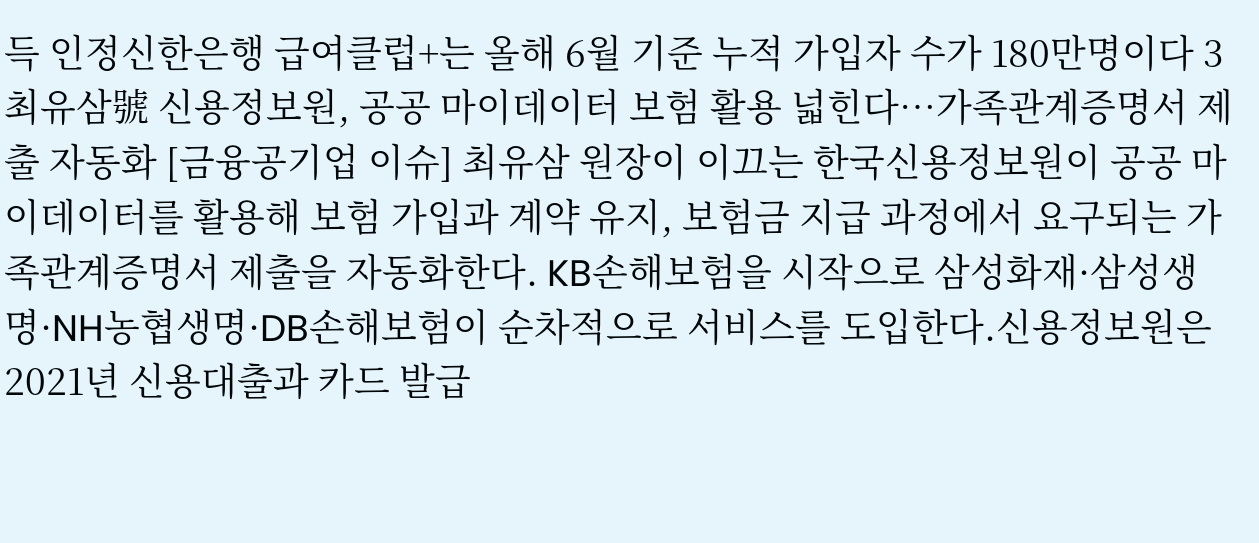득 인정신한은행 급여클럽+는 올해 6월 기준 누적 가입자 수가 180만명이다 3 최유삼號 신용정보원, 공공 마이데이터 보험 활용 넓힌다…가족관계증명서 제출 자동화 [금융공기업 이슈] 최유삼 원장이 이끄는 한국신용정보원이 공공 마이데이터를 활용해 보험 가입과 계약 유지, 보험금 지급 과정에서 요구되는 가족관계증명서 제출을 자동화한다. KB손해보험을 시작으로 삼성화재·삼성생명·NH농협생명·DB손해보험이 순차적으로 서비스를 도입한다.신용정보원은 2021년 신용대출과 카드 발급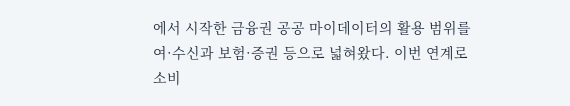에서 시작한 금융권 공공 마이데이터의 활용 범위를 여·수신과 보험·증권 등으로 넓혀왔다. 이번 연계로 소비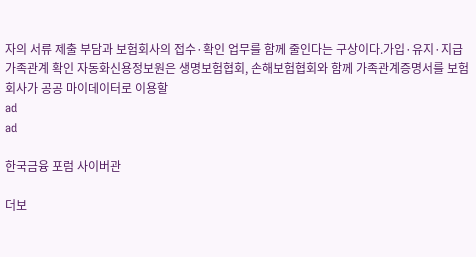자의 서류 제출 부담과 보험회사의 접수·확인 업무를 함께 줄인다는 구상이다.가입·유지·지급 가족관계 확인 자동화신용정보원은 생명보험협회, 손해보험협회와 함께 가족관계증명서를 보험회사가 공공 마이데이터로 이용할
ad
ad

한국금융 포럼 사이버관

더보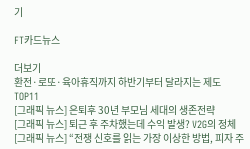기

FT카드뉴스

더보기
환전·로또·육아휴직까지 하반기부터 달라지는 제도 TOP11
[그래픽 뉴스] 은퇴후 30년 부모님 세대의 생존전략
[그래픽 뉴스] 퇴근 후 주차했는데 수익 발생? V2G의 정체
[그래픽 뉴스] “전쟁 신호를 읽는 가장 이상한 방법, 피자 주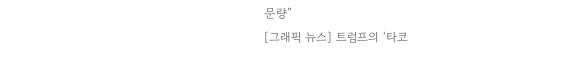문량”
[그래픽 뉴스] 트럼프의 ‘타코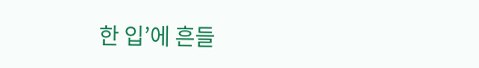한 입’에 흔들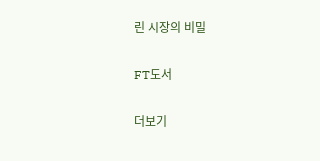린 시장의 비밀

FT도서

더보기